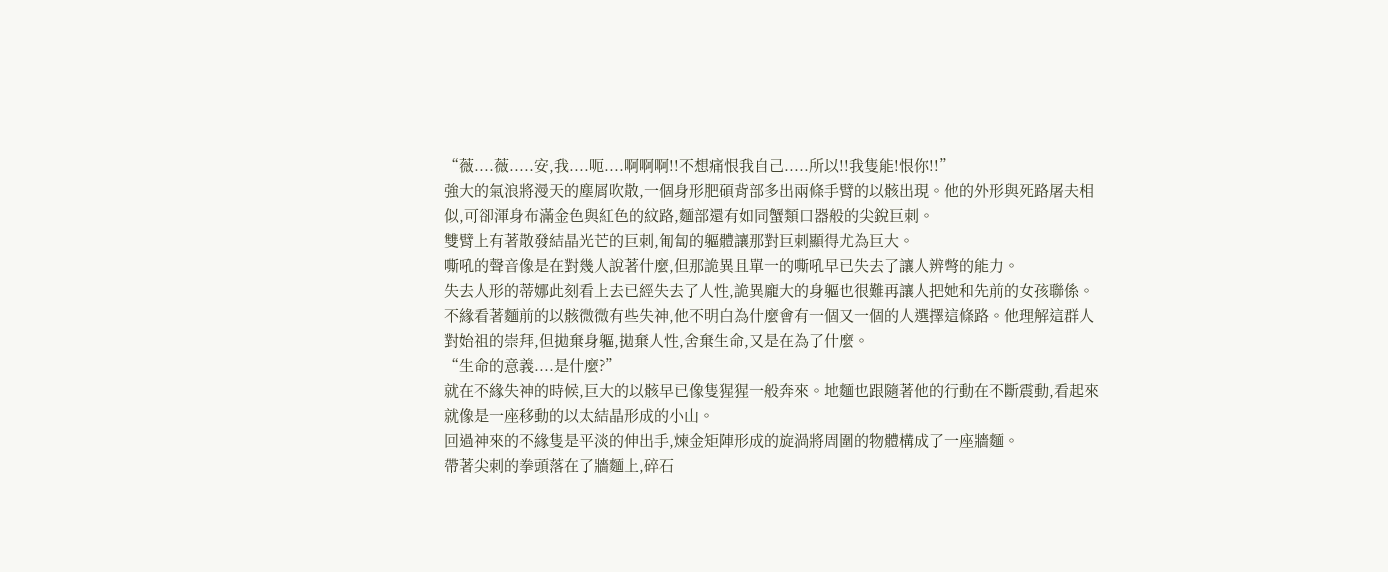“薇....薇.....安,我....呃....啊啊啊!!不想痛恨我自己.....所以!!我隻能!恨你!!”
強大的氣浪將漫天的塵屑吹散,一個身形肥碩背部多出兩條手臂的以骸出現。他的外形與死路屠夫相似,可卻渾身布滿金色與紅色的紋路,麵部還有如同蟹類口器般的尖銳巨刺。
雙臂上有著散發結晶光芒的巨刺,匍匐的軀體讓那對巨刺顯得尤為巨大。
嘶吼的聲音像是在對幾人說著什麼,但那詭異且單一的嘶吼早已失去了讓人辨彆的能力。
失去人形的蒂娜此刻看上去已經失去了人性,詭異龐大的身軀也很難再讓人把她和先前的女孩聯係。
不緣看著麵前的以骸微微有些失神,他不明白為什麼會有一個又一個的人選擇這條路。他理解這群人對始祖的崇拜,但拋棄身軀,拋棄人性,舍棄生命,又是在為了什麼。
“生命的意義....是什麼?”
就在不緣失神的時候,巨大的以骸早已像隻猩猩一般奔來。地麵也跟隨著他的行動在不斷震動,看起來就像是一座移動的以太結晶形成的小山。
回過神來的不緣隻是平淡的伸出手,煉金矩陣形成的旋渦將周圍的物體構成了一座牆麵。
帶著尖刺的拳頭落在了牆麵上,碎石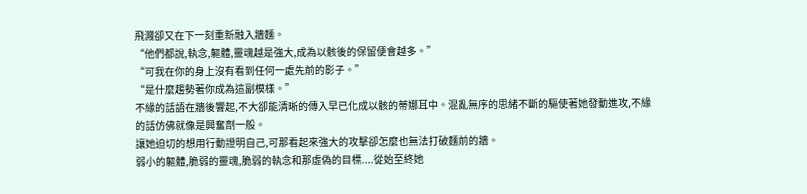飛濺卻又在下一刻重新融入牆麵。
“他們都說,執念,軀體,靈魂越是強大,成為以骸後的保留便會越多。”
“可我在你的身上沒有看到任何一處先前的影子。”
“是什麼趨勢著你成為這副模樣。”
不緣的話語在牆後響起,不大卻能清晰的傳入早已化成以骸的蒂娜耳中。混亂無序的思緒不斷的驅使著她發動進攻,不緣的話仿佛就像是興奮劑一般。
讓她迫切的想用行動證明自己,可那看起來強大的攻擊卻怎麼也無法打破麵前的牆。
弱小的軀體,脆弱的靈魂,脆弱的執念和那虛偽的目標....從始至終她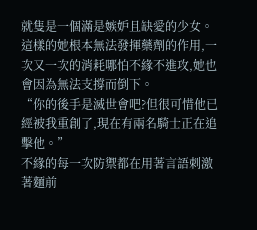就隻是一個滿是嫉妒且缺愛的少女。
這樣的她根本無法發揮藥劑的作用,一次又一次的消耗哪怕不緣不進攻,她也會因為無法支撐而倒下。
“你的後手是滅世會吧?但很可惜他已經被我重創了,現在有兩名騎士正在追擊他。”
不緣的每一次防禦都在用著言語刺激著麵前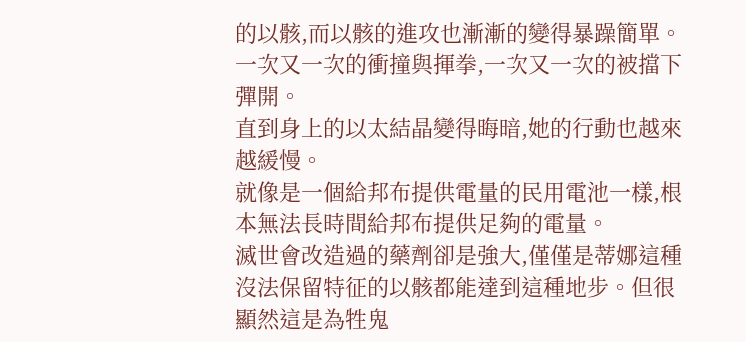的以骸,而以骸的進攻也漸漸的變得暴躁簡單。一次又一次的衝撞與揮拳,一次又一次的被擋下彈開。
直到身上的以太結晶變得晦暗,她的行動也越來越緩慢。
就像是一個給邦布提供電量的民用電池一樣,根本無法長時間給邦布提供足夠的電量。
滅世會改造過的藥劑卻是強大,僅僅是蒂娜這種沒法保留特征的以骸都能達到這種地步。但很顯然這是為牲鬼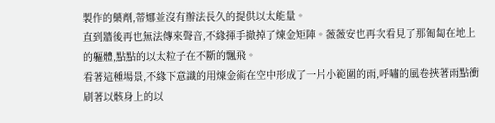製作的藥劑,蒂娜並沒有辦法長久的提供以太能量。
直到牆後再也無法傳來聲音,不緣揮手撤掉了煉金矩陣。薇薇安也再次看見了那匍匐在地上的軀體,點點的以太粒子在不斷的飄飛。
看著這種場景,不緣下意識的用煉金術在空中形成了一片小範圍的雨,呼嘯的風卷挾著雨點衝刷著以骸身上的以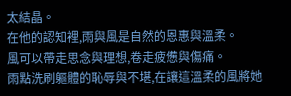太結晶。
在他的認知裡,雨與風是自然的恩惠與溫柔。
風可以帶走思念與理想,卷走疲憊與傷痛。
雨點洗刷軀體的恥辱與不堪,在讓這溫柔的風將她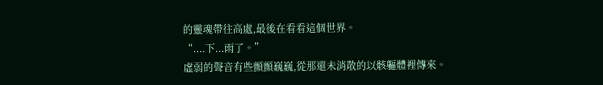的靈魂帶往高處,最後在看看這個世界。
“....下...雨了。”
虛弱的聲音有些顫顫巍巍,從那還未消散的以骸軀體裡傳來。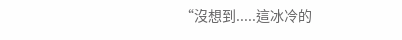“沒想到.....這冰冷的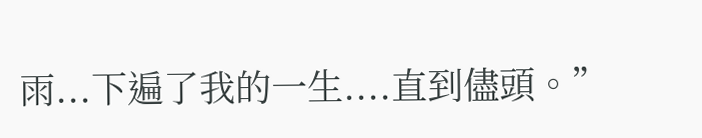雨...下遍了我的一生....直到儘頭。”